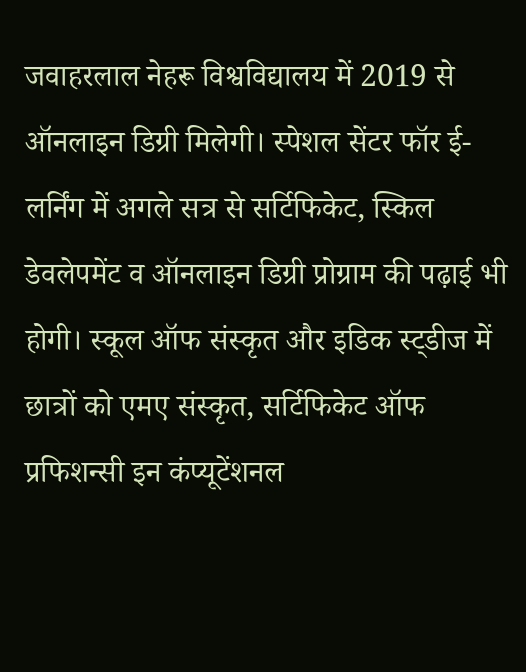जवाहरलाल नेहरू विश्वविद्यालय में 2019 से ऑनलाइन डिग्री मिलेगी। स्पेशल सेंटर फॉर ई-लर्निंग में अगले सत्र से सर्टिफिकेट, स्किल डेवलेपमेंट व ऑनलाइन डिग्री प्रोग्राम की पढ़ाई भी होगी। स्कूल ऑफ संस्कृत और इडिक स्ट्डीज में छात्रों को एमए संस्कृत, सर्टिफिकेट ऑफ प्रफिशन्सी इन कंप्यूटेंशनल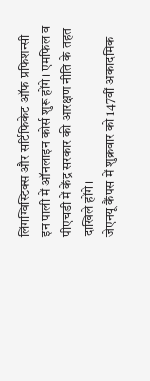लिंगग्विस्टिक्स और सर्टिफिकेट ऑफ प्रफिशन्सी इन पाली में ऑनलाइन कोर्स शुरू होंगे। एमफिल व पीएचडी में केंद्र सरकार की आरक्षण नीति के तहत दाखिले होंगे।
जेएनयू कैंपस में शुक्रवार को 147वीं अकादमिक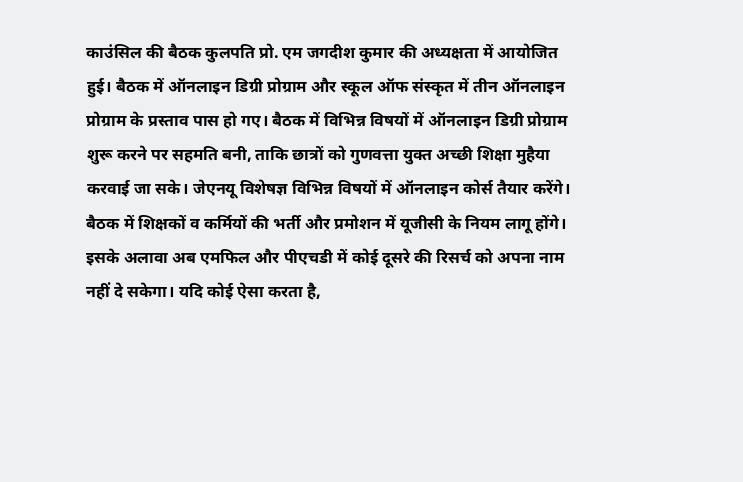काउंसिल की बैठक कुलपति प्रो. एम जगदीश कुमार की अध्यक्षता में आयोजित हुई। बैठक में ऑनलाइन डिग्री प्रोग्राम और स्कूल ऑफ संस्कृत में तीन ऑनलाइन प्रोग्राम के प्रस्ताव पास हो गए। बैठक में विभिन्न विषयों में ऑनलाइन डिग्री प्रोग्राम शुरू करने पर सहमति बनी, ताकि छात्रों को गुणवत्ता युक्त अच्छी शिक्षा मुहैया करवाई जा सके। जेएनयू विशेषज्ञ विभिन्न विषयों में ऑनलाइन कोर्स तैयार करेंगे।
बैठक में शिक्षकों व कर्मियों की भर्ती और प्रमोशन में यूजीसी के नियम लागू होंगे। इसके अलावा अब एमफिल और पीएचडी में कोई दूसरे की रिसर्च को अपना नाम नहीं दे सकेगा। यदि कोई ऐसा करता है,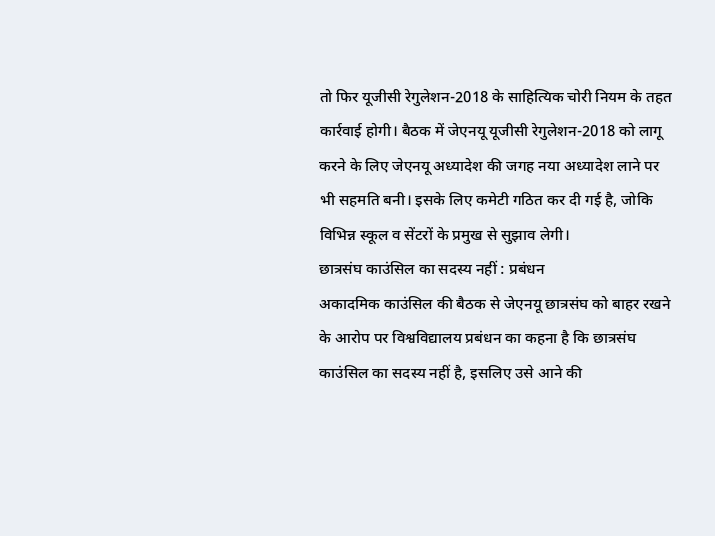तो फिर यूजीसी रेगुलेशन-2018 के साहित्यिक चोरी नियम के तहत कार्रवाई होगी। बैठक में जेएनयू यूजीसी रेगुलेशन-2018 को लागू करने के लिए जेएनयू अध्यादेश की जगह नया अध्यादेश लाने पर भी सहमति बनी। इसके लिए कमेटी गठित कर दी गई है, जोकि विभिन्न स्कूल व सेंटरों के प्रमुख से सुझाव लेगी।
छात्रसंघ काउंसिल का सदस्य नहीं : प्रबंधन
अकादमिक काउंसिल की बैठक से जेएनयू छात्रसंघ को बाहर रखने के आरोप पर विश्वविद्यालय प्रबंधन का कहना है कि छात्रसंघ काउंसिल का सदस्य नहीं है, इसलिए उसे आने की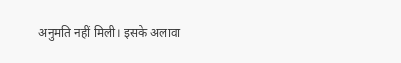अनुमति नहीं मिली। इसके अलावा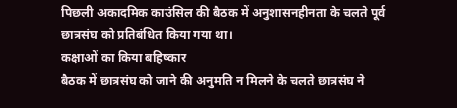पिछली अकादमिक काउंसिल की बैठक में अनुशासनहीनता के चलते पूर्व छात्रसंघ को प्रतिबंधित किया गया था।
कक्षाओं का किया बहिष्कार
बैठक में छात्रसंघ को जाने की अनुमति न मिलने के चलते छात्रसंघ ने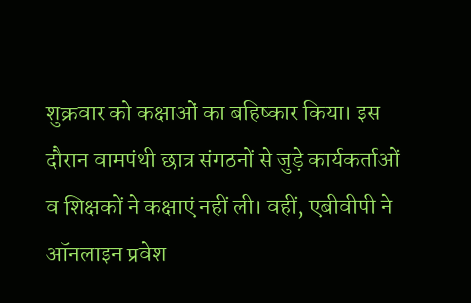शुक्रवार को कक्षाओं का बहिष्कार किया। इस दौरान वामपंथी छात्र संगठनों से जुड़े कार्यकर्ताओं व शिक्षकों ने कक्षाएं नहीं ली। वहीं, एबीवीपी ने ऑनलाइन प्रवेश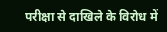परीक्षा से दाखिले के विरोध में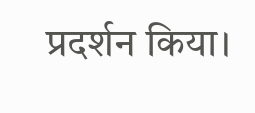प्रदर्शन किया।